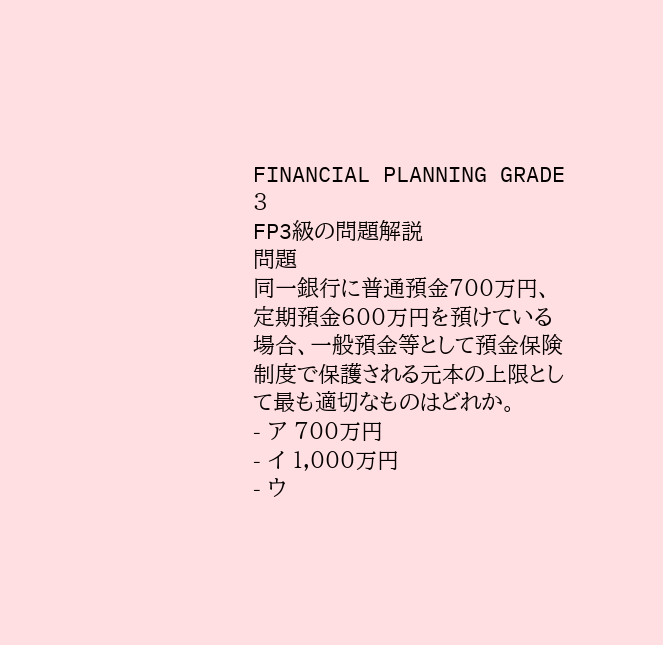FINANCIAL PLANNING GRADE 3
FP3級の問題解説
問題
同一銀行に普通預金700万円、定期預金600万円を預けている場合、一般預金等として預金保険制度で保護される元本の上限として最も適切なものはどれか。
- ア 700万円
- イ 1,000万円
- ウ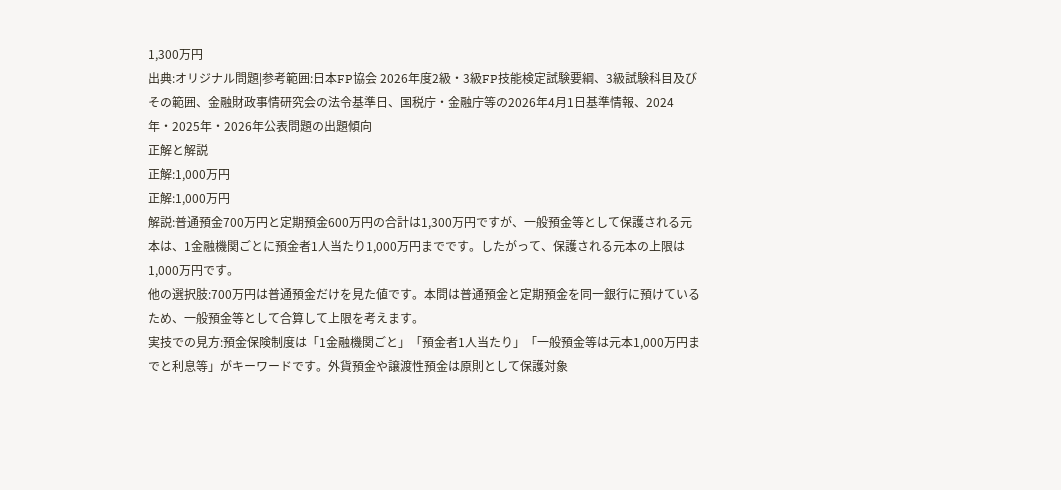1,300万円
出典:オリジナル問題|参考範囲:日本FP協会 2026年度2級・3級FP技能検定試験要綱、3級試験科目及びその範囲、金融財政事情研究会の法令基準日、国税庁・金融庁等の2026年4月1日基準情報、2024年・2025年・2026年公表問題の出題傾向
正解と解説
正解:1,000万円
正解:1,000万円
解説:普通預金700万円と定期預金600万円の合計は1,300万円ですが、一般預金等として保護される元本は、1金融機関ごとに預金者1人当たり1,000万円までです。したがって、保護される元本の上限は1,000万円です。
他の選択肢:700万円は普通預金だけを見た値です。本問は普通預金と定期預金を同一銀行に預けているため、一般預金等として合算して上限を考えます。
実技での見方:預金保険制度は「1金融機関ごと」「預金者1人当たり」「一般預金等は元本1,000万円までと利息等」がキーワードです。外貨預金や譲渡性預金は原則として保護対象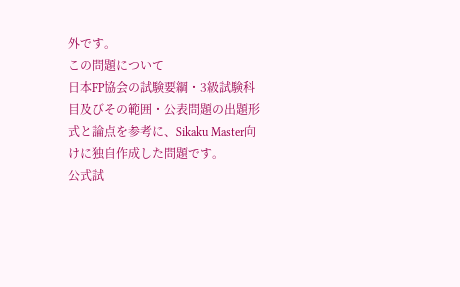外です。
この問題について
日本FP協会の試験要綱・3級試験科目及びその範囲・公表問題の出題形式と論点を参考に、Sikaku Master向けに独自作成した問題です。
公式試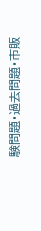験問題・過去問題・市販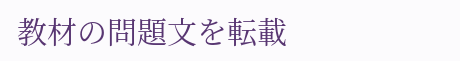教材の問題文を転載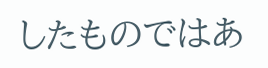したものではあ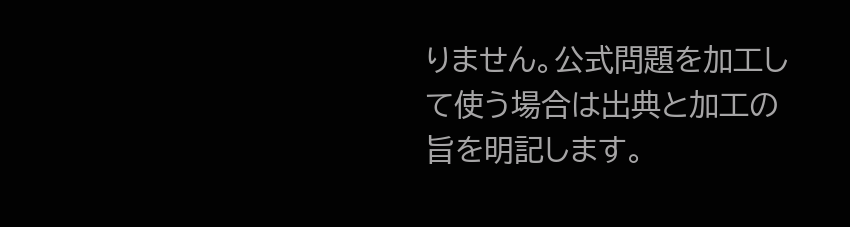りません。公式問題を加工して使う場合は出典と加工の旨を明記します。